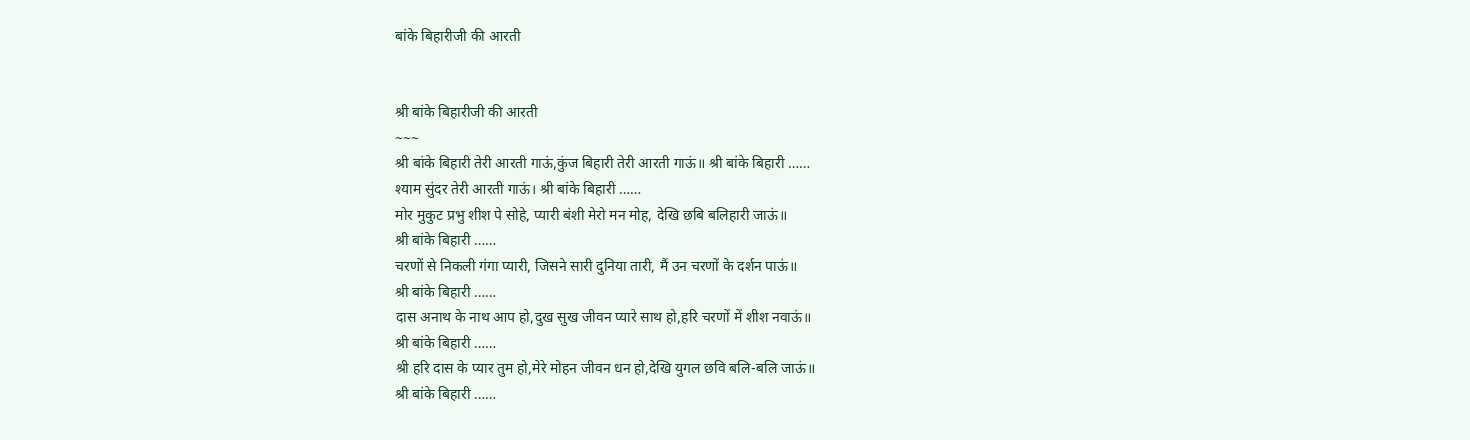बांके बिहारीजी की आरती


श्री बांके बिहारीजी की आरती
~~~
श्री बांके बिहारी तेरी आरती गाऊं,कुंज बिहारी तेरी आरती गाऊं॥ श्री बांके बिहारी ……
श्याम सुंदर तेरी आरती गाऊं। श्री बांके बिहारी ……
मोर मुकुट प्रभु शीश पे सोहे, प्यारी बंशी मेरो मन मोह, देखि छबि बलिहारी जाऊं॥
श्री बांके बिहारी ……
चरणों से निकली गंगा प्यारी, जिसने सारी दुनिया तारी, मैं उन चरणों के दर्शन पाऊं॥
श्री बांके बिहारी ……
दास अनाथ के नाथ आप हो,दुख सुख जीवन प्यारे साथ हो,हरि चरणों में शीश नवाऊं॥
श्री बांके बिहारी ……
श्री हरि दास के प्यार तुम हो,मेरे मोहन जीवन धन हो,देखि युगल छवि बलि-बलि जाऊं॥
श्री बांके बिहारी ……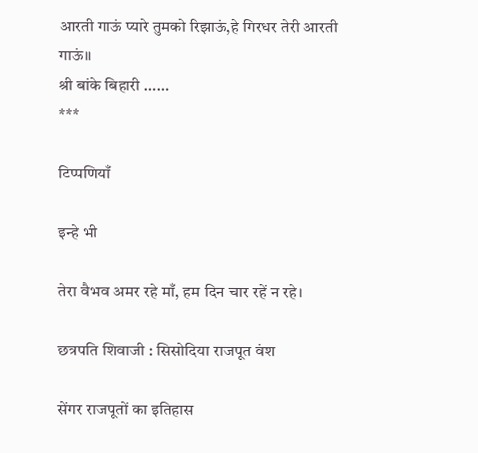आरती गाऊं प्यारे तुमको रिझाऊं,हे गिरधर तेरी आरती गाऊं॥
श्री बांके बिहारी ……
***

टिप्पणियाँ

इन्हे भी

तेरा वैभव अमर रहे माँ, हम दिन चार रहें न रहे।

छत्रपति शिवाजी : सिसोदिया राजपूत वंश

सेंगर राजपूतों का इतिहास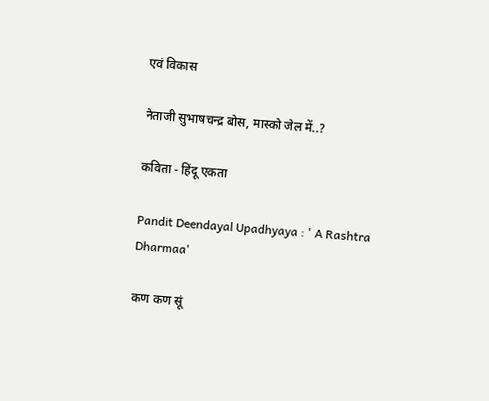एवं विकास

नेताजी सुभाषचन्द्र बोस, मास्को जेल में..?

कविता - हिंदू एकता

Pandit Deendayal Upadhyaya : ' A Rashtra Dharmaa'

कण कण सूं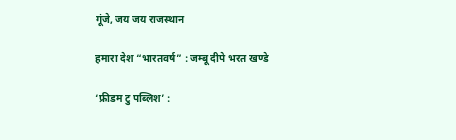गूंजे, जय जय राजस्थान

हमारा देश “भारतवर्ष” : जम्बू दीपे भरत खण्डे

‘फ्रीडम टु पब्लिश’ :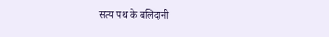सत्य पथ के बलिदानी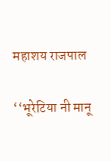महाशय राजपाल

‘‘भूरेटिया नी मानू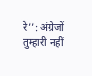रे’’: अंग्रेजों तुम्हारी नहीं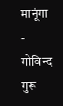मानूंगा - गोविन्द गुरू